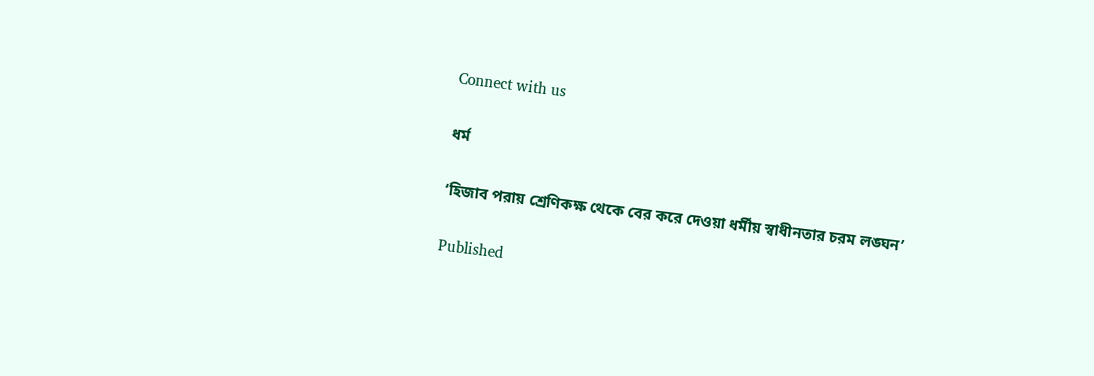Connect with us

ধর্ম

‘হিজাব পরায় শ্রেণিকক্ষ থেকে বের করে দেওয়া ধর্মীয় স্বাধীনতার চরম লঙ্ঘন’

Published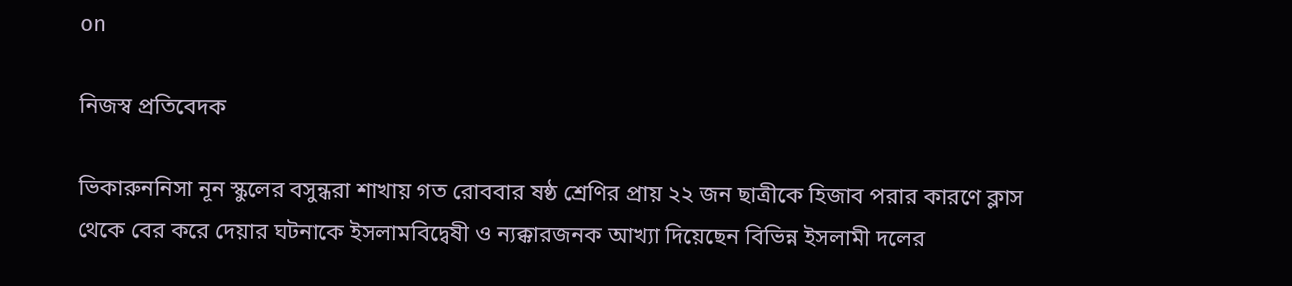on

নিজস্ব প্রতিবেদক

ভিকারুননিসা নূন স্কুলের বসুন্ধরা শাখায় গত রোববার ষষ্ঠ শ্রেণির প্রায় ২২ জন ছাত্রীকে হিজাব পরার কারণে ক্লাস থেকে বের করে দেয়ার ঘটনাকে ইসলামবিদ্বেষী ও ন্যক্কারজনক আখ্যা দিয়েছেন বিভিন্ন ইসলামী দলের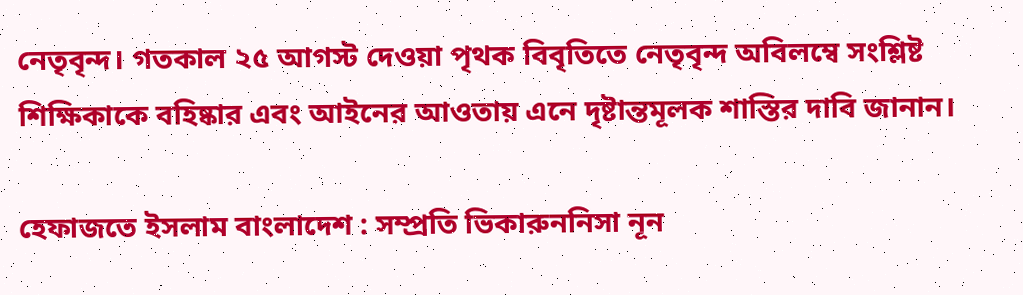নেতৃবৃন্দ। গতকাল ২৫ আগস্ট দেওয়া পৃথক বিবৃতিতে নেতৃবৃন্দ অবিলম্বে সংশ্লিষ্ট শিক্ষিকাকে বহিষ্কার এবং আইনের আওতায় এনে দৃষ্টান্তমূলক শাস্তির দাবি জানান।

হেফাজতে ইসলাম বাংলাদেশ : সম্প্রতি ভিকারুননিসা নূন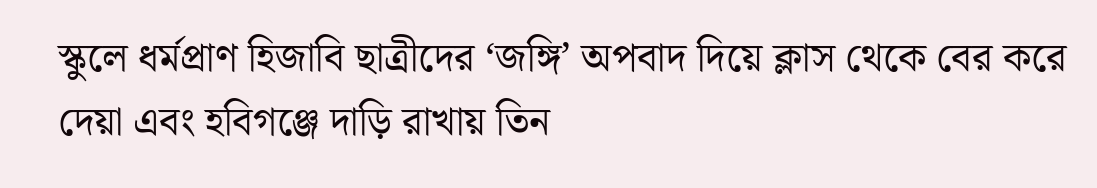স্কুলে ধর্মপ্রাণ হিজাবি ছাত্রীদের ‘জঙ্গি’ অপবাদ দিয়ে ক্লাস থেকে বের করে দেয়া এবং হবিগঞ্জে দাড়ি রাখায় তিন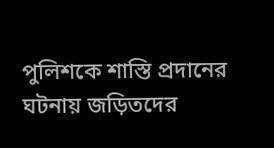পুলিশকে শাস্তি প্রদানের ঘটনায় জড়িতদের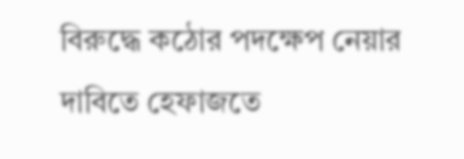বিরুদ্ধে কঠোর পদক্ষেপ নেয়ার দাবিতে হেফাজতে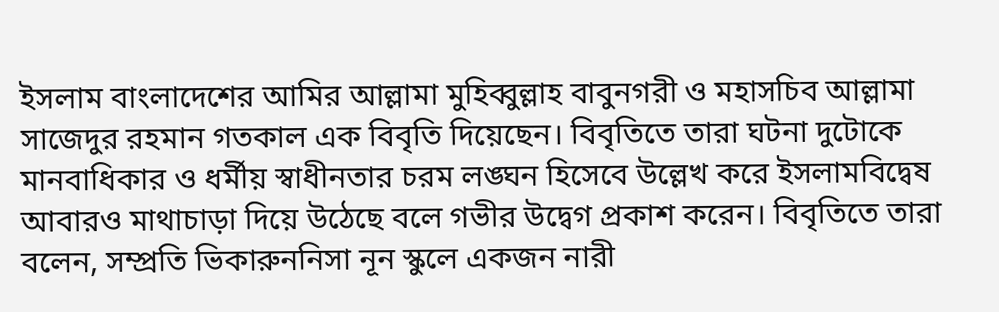ইসলাম বাংলাদেশের আমির আল্লামা মুহিব্বুল্লাহ বাবুনগরী ও মহাসচিব আল্লামা সাজেদুর রহমান গতকাল এক বিবৃতি দিয়েছেন। বিবৃতিতে তারা ঘটনা দুটোকে মানবাধিকার ও ধর্মীয় স্বাধীনতার চরম লঙ্ঘন হিসেবে উল্লেখ করে ইসলামবিদ্বেষ আবারও মাথাচাড়া দিয়ে উঠেছে বলে গভীর উদ্বেগ প্রকাশ করেন। বিবৃতিতে তারা বলেন, সম্প্রতি ভিকারুননিসা নূন স্কুলে একজন নারী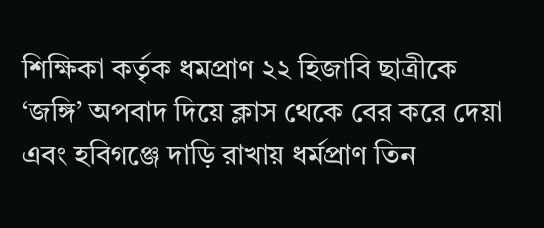শিক্ষিকা কর্তৃক ধমপ্রাণ ২২ হিজাবি ছাত্রীকে ‘জঙ্গি’ অপবাদ দিয়ে ক্লাস থেকে বের করে দেয়া এবং হবিগঞ্জে দাড়ি রাখায় ধর্মপ্রাণ তিন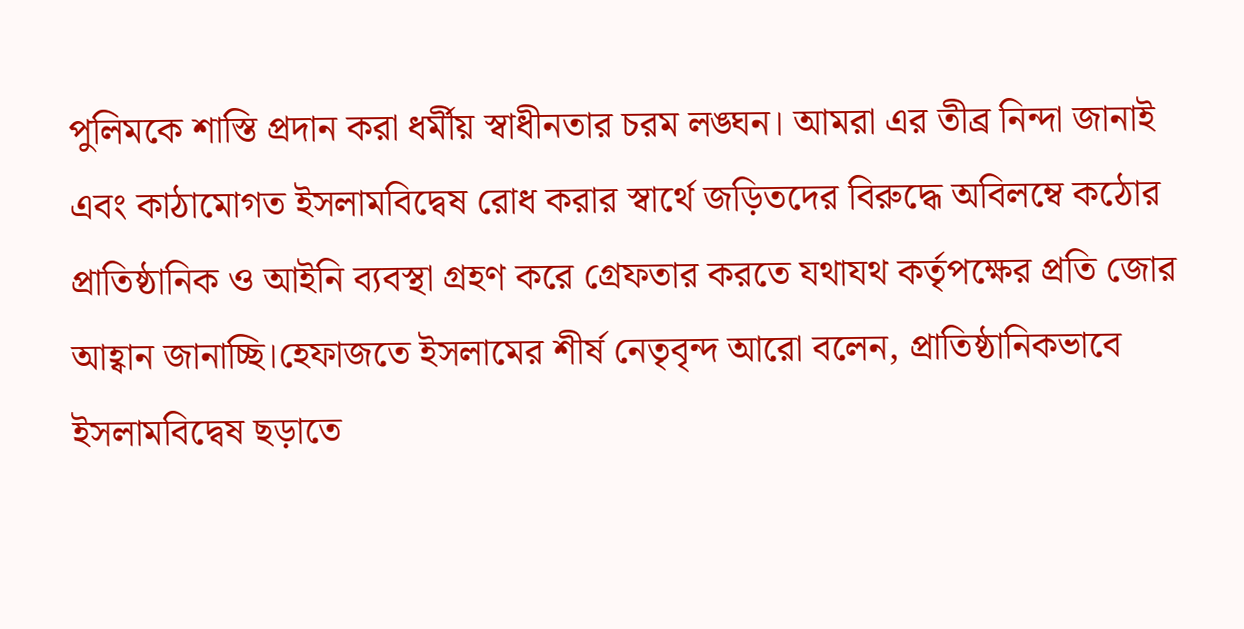পুলিমকে শাস্তি প্রদান করা ধর্মীয় স্বাধীনতার চরম লঙ্ঘন। আমরা এর তীব্র নিন্দা জানাই এবং কাঠামোগত ইসলামবিদ্বেষ রোধ করার স্বার্থে জড়িতদের বিরুদ্ধে অবিলম্বে কঠোর প্রাতিষ্ঠানিক ও আইনি ব্যবস্থা গ্রহণ করে গ্রেফতার করতে যথাযথ কর্তৃপক্ষের প্রতি জোর আহ্বান জানাচ্ছি।হেফাজতে ইসলামের শীর্ষ নেতৃবৃন্দ আরো বলেন, প্রাতিষ্ঠানিকভাবে ইসলামবিদ্বেষ ছড়াতে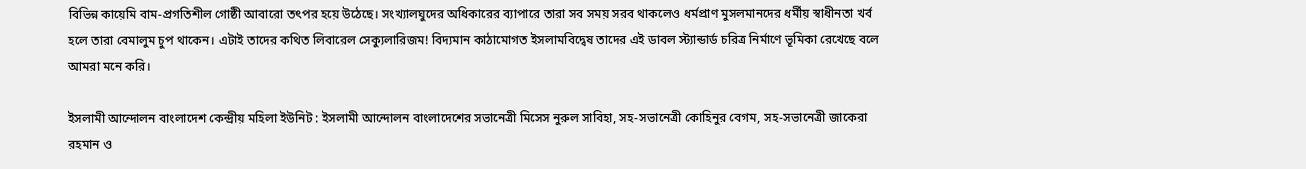বিভিন্ন কায়েমি বাম-প্রগতিশীল গোষ্ঠী আবারো তৎপর হয়ে উঠেছে। সংখ্যালঘুদের অধিকারের ব্যাপারে তারা সব সময় সরব থাকলেও ধর্মপ্রাণ মুসলমানদের ধর্মীয় স্বাধীনতা খর্ব হলে তারা বেমালুম চুপ থাকেন। এটাই তাদের কথিত লিবারেল সেক্যুলারিজম! বিদ্যমান কাঠামোগত ইসলামবিদ্বেষ তাদের এই ডাবল স্ট্যান্ডার্ড চরিত্র নির্মাণে ভূমিকা রেখেছে বলে আমরা মনে করি।

ইসলামী আন্দোলন বাংলাদেশ কেন্দ্রীয় মহিলা ইউনিট : ইসলামী আন্দোলন বাংলাদেশের সভানেত্রী মিসেস নুরুল সাবিহা, সহ-সভানেত্রী কোহিনুর বেগম, সহ-সভানেত্রী জাকেরা রহমান ও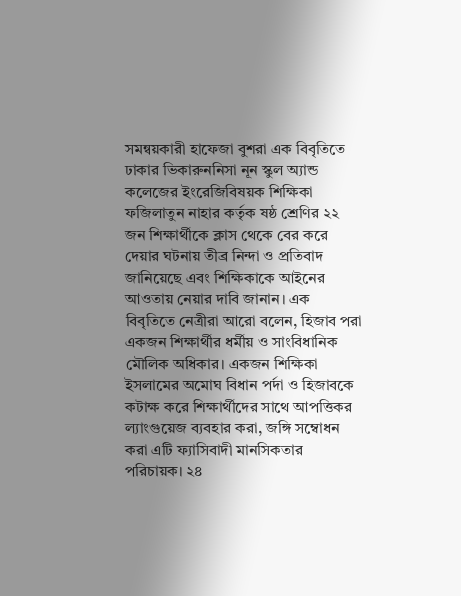সমন্বয়কারী হাফেজা বুশরা এক বিবৃতিতে ঢাকার ভিকারুননিসা নূন স্কুল অ্যান্ড কলেজের ইংরেজিবিষয়ক শিক্ষিকা ফজিলাতুন নাহার কর্তৃক ষষ্ঠ শ্রেণির ২২ জন শিক্ষার্থীকে ক্লাস থেকে বের করে দেয়ার ঘটনায় তীব্র নিন্দা ও প্রতিবাদ জানিয়েছে এবং শিক্ষিকাকে আইনের আওতায় নেয়ার দাবি জানান। এক বিবৃতিতে নেত্রীরা আরো বলেন, হিজাব পরা একজন শিক্ষার্থীর ধর্মীয় ও সাংবিধানিক মৌলিক অধিকার। একজন শিক্ষিকা ইসলামের অমোঘ বিধান পর্দা ও হিজাবকে কটাক্ষ করে শিক্ষার্থীদের সাথে আপত্তিকর ল্যাংগুয়েজ ব্যবহার করা, জঙ্গি সম্বোধন করা এটি ফ্যাসিবাদী মানসিকতার পরিচায়ক। ২৪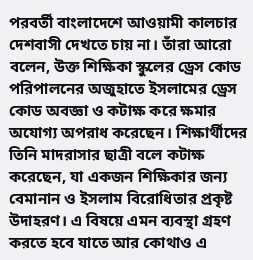পরবর্তী বাংলাদেশে আওয়ামী কালচার দেশবাসী দেখতে চায় না। তাঁরা আরো বলেন, উক্ত শিক্ষিকা স্কুলের ড্রেস কোড পরিপালনের অজুহাতে ইসলামের ড্রেস কোড অবজ্ঞা ও কটাক্ষ করে ক্ষমার অযোগ্য অপরাধ করেছেন। শিক্ষার্থীদের তিনি মাদরাসার ছাত্রী বলে কটাক্ষ করেছেন, যা একজন শিক্ষিকার জন্য বেমানান ও ইসলাম বিরোধিতার প্রকৃষ্ট উদাহরণ। এ বিষয়ে এমন ব্যবস্থা গ্রহণ করতে হবে যাতে আর কোথাও এ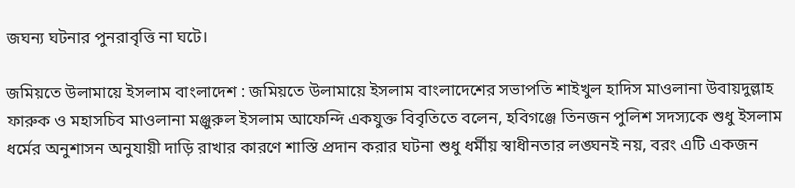জঘন্য ঘটনার পুনরাবৃত্তি না ঘটে।

জমিয়তে উলামায়ে ইসলাম বাংলাদেশ : জমিয়তে উলামায়ে ইসলাম বাংলাদেশের সভাপতি শাইখুল হাদিস মাওলানা উবায়দুল্লাহ ফারুক ও মহাসচিব মাওলানা মঞ্জুরুল ইসলাম আফেন্দি একযুক্ত বিবৃতিতে বলেন, হবিগঞ্জে তিনজন পুলিশ সদস্যকে শুধু ইসলাম ধর্মের অনুশাসন অনুযায়ী দাড়ি রাখার কারণে শাস্তি প্রদান করার ঘটনা শুধু ধর্মীয় স্বাধীনতার লঙ্ঘনই নয়, বরং এটি একজন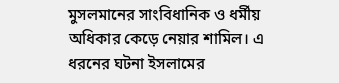মুসলমানের সাংবিধানিক ও ধর্মীয় অধিকার কেড়ে নেয়ার শামিল। এ ধরনের ঘটনা ইসলামের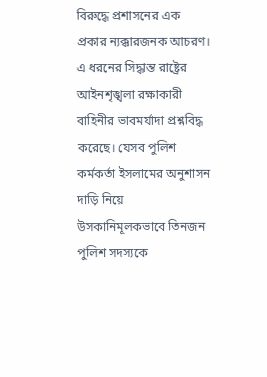বিরুদ্ধে প্রশাসনের এক প্রকার ন্যক্কারজনক আচরণ। এ ধরনের সিদ্ধান্ত রাষ্ট্রের আইনশৃঙ্খলা রক্ষাকারী বাহিনীর ভাবমর্যাদা প্রশ্নবিদ্ধ করেছে। যেসব পুলিশ কর্মকর্তা ইসলামের অনুশাসন দাড়ি নিয়ে উসকানিমূলকভাবে তিনজন পুলিশ সদস্যকে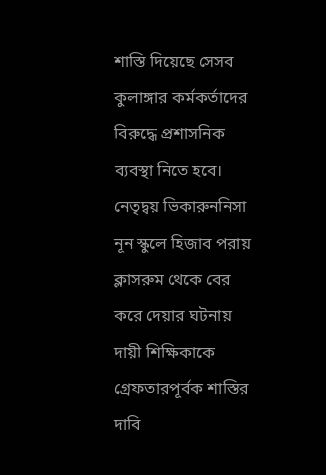শাস্তি দিয়েছে সেসব কুলাঙ্গার কর্মকর্তাদের বিরুদ্ধে প্রশাসনিক ব্যবস্থা নিতে হবে। নেতৃদ্বয় ভিকারুননিসা নূন স্কুলে হিজাব পরায় ক্লাসরুম থেকে বের করে দেয়ার ঘটনায় দায়ী শিক্ষিকাকে গ্রেফতারপূর্বক শাস্তির দাবি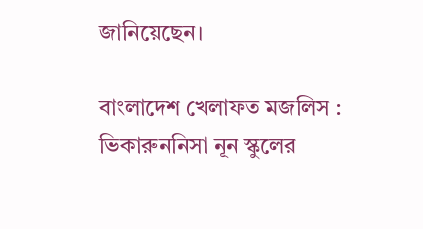জানিয়েছেন।

বাংলাদেশ খেলাফত মজলিস : ভিকারুননিসা নূন স্কুলের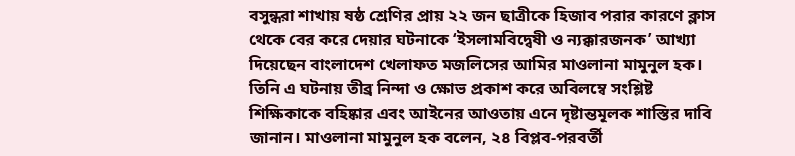বসুন্ধরা শাখায় ষষ্ঠ শ্রেণির প্রায় ২২ জন ছাত্রীকে হিজাব পরার কারণে ক্লাস থেকে বের করে দেয়ার ঘটনাকে ‘ইসলামবিদ্বেষী ও ন্যক্কারজনক’ আখ্যা দিয়েছেন বাংলাদেশ খেলাফত মজলিসের আমির মাওলানা মামুনুল হক। তিনি এ ঘটনায় তীব্র নিন্দা ও ক্ষোভ প্রকাশ করে অবিলম্বে সংশ্লিষ্ট শিক্ষিকাকে বহিষ্কার এবং আইনের আওতায় এনে দৃষ্টান্তমূলক শাস্তির দাবি জানান। মাওলানা মামুনুল হক বলেন, ২৪ বিপ্লব-পরবর্তী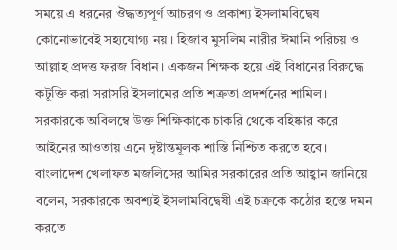সময়ে এ ধরনের ঔদ্ধত্যপূর্ণ আচরণ ও প্রকাশ্য ইসলামবিদ্বেষ কোনোভাবেই সহ্যযোগ্য নয়। হিজাব মুসলিম নারীর ঈমানি পরিচয় ও আল্লাহ প্রদত্ত ফরজ বিধান। একজন শিক্ষক হয়ে এই বিধানের বিরুদ্ধে কটূক্তি করা সরাসরি ইসলামের প্রতি শত্রুতা প্রদর্শনের শামিল। সরকারকে অবিলম্বে উক্ত শিক্ষিকাকে চাকরি থেকে বহিষ্কার করে আইনের আওতায় এনে দৃষ্টান্তমূলক শাস্তি নিশ্চিত করতে হবে। বাংলাদেশ খেলাফত মজলিসের আমির সরকারের প্রতি আহ্বান জানিয়ে বলেন, সরকারকে অবশ্যই ইসলামবিদ্বেষী এই চক্রকে কঠোর হস্তে দমন করতে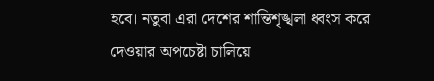হবে। নতুবা এরা দেশের শান্তিশৃঙ্খলা ধ্বংস করে দেওয়ার অপচেষ্টা চালিয়ে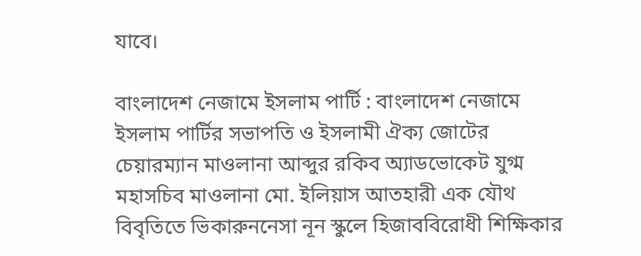যাবে।

বাংলাদেশ নেজামে ইসলাম পার্টি : বাংলাদেশ নেজামে ইসলাম পার্টির সভাপতি ও ইসলামী ঐক্য জোটের চেয়ারম্যান মাওলানা আব্দুর রকিব অ্যাডভোকেট যুগ্ম মহাসচিব মাওলানা মো. ইলিয়াস আতহারী এক যৌথ বিবৃতিতে ভিকারুননেসা নূন স্কুলে হিজাববিরোধী শিক্ষিকার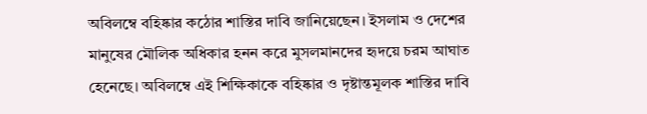অবিলম্বে বহিষ্কার কঠোর শাস্তির দাবি জানিয়েছেন। ইসলাম ও দেশের মানুষের মৌলিক অধিকার হনন করে মুসলমানদের হৃদয়ে চরম আঘাত হেনেছে। অবিলম্বে এই শিক্ষিকাকে বহিষ্কার ও দৃষ্টান্তমূলক শাস্তির দাবি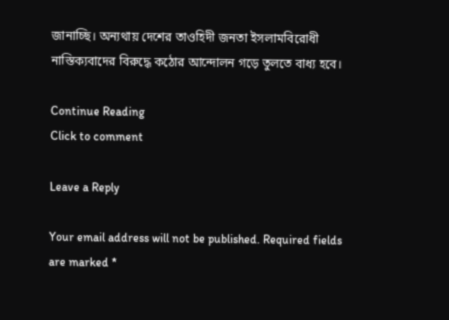জানাচ্ছি। অন্যথায় দেশের তাওহিদী জনতা ইসলামবিরোধী নাস্তিক্যবাদের বিরুদ্ধে কঠোর আন্দোলন গড়ে তুলতে বাধ্য হবে।

Continue Reading
Click to comment

Leave a Reply

Your email address will not be published. Required fields are marked *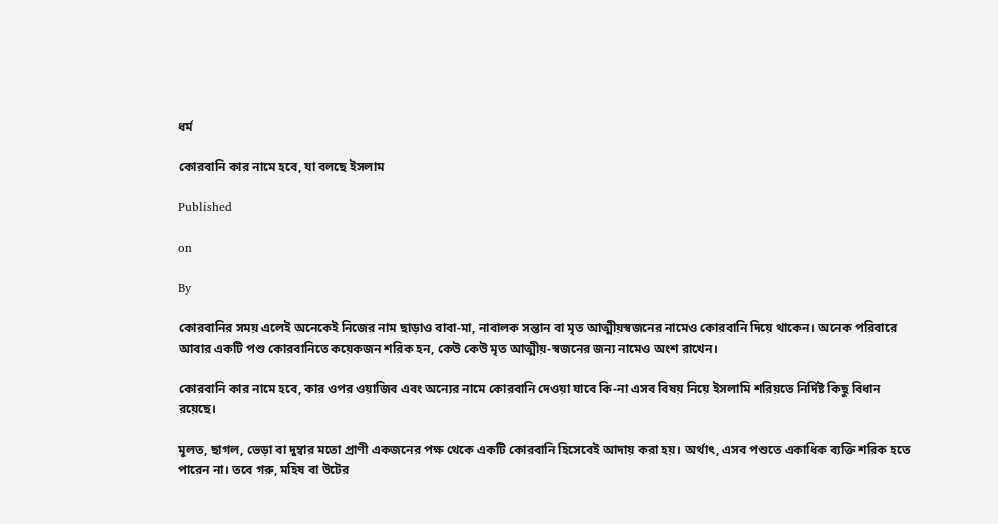ধর্ম

কোরবানি কার নামে হবে, যা বলছে ইসলাম

Published

on

By

কোরবানির সময় এলেই অনেকেই নিজের নাম ছাড়াও বাবা-মা, নাবালক সন্তান বা মৃত আত্মীয়স্বজনের নামেও কোরবানি দিয়ে থাকেন। অনেক পরিবারে আবার একটি পশু কোরবানিতে কয়েকজন শরিক হন, কেউ কেউ মৃত আত্মীয়-স্বজনের জন্য নামেও অংশ রাখেন।

কোরবানি কার নামে হবে, কার ওপর ওয়াজিব এবং অন্যের নামে কোরবানি দেওয়া যাবে কি-না এসব বিষয় নিয়ে ইসলামি শরিয়তে নির্দিষ্ট কিছু বিধান রয়েছে।

মূলত, ছাগল, ভেড়া বা দুম্বার মতো প্রাণী একজনের পক্ষ থেকে একটি কোরবানি হিসেবেই আদায় করা হয়। অর্থাৎ, এসব পশুতে একাধিক ব্যক্তি শরিক হতে পারেন না। তবে গরু, মহিষ বা উটের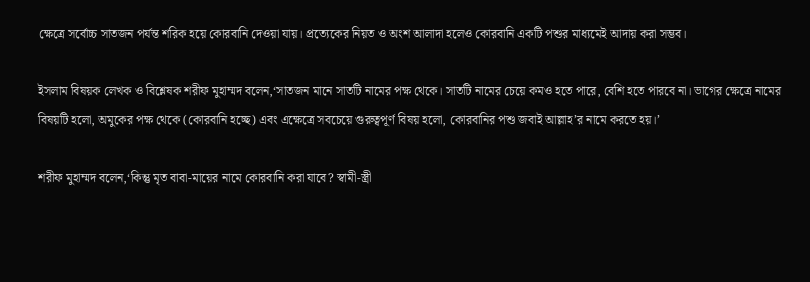ক্ষেত্রে সর্বোচ্চ সাতজন পর্যন্ত শরিক হয়ে কোরবানি দেওয়া যায়। প্রত্যেকের নিয়ত ও অংশ আলাদা হলেও কোরবানি একটি পশুর মাধ্যমেই আদায় করা সম্ভব।

ইসলাম বিষয়ক লেখক ও বিশ্লেষক শরীফ মুহাম্মদ বলেন,‘সাতজন মানে সাতটি নামের পক্ষ থেকে। সাতটি নামের চেয়ে কমও হতে পারে, বেশি হতে পারবে না। ভাগের ক্ষেত্রে নামের বিষয়টি হলো, অমুকের পক্ষ থেকে (কোরবানি হচ্ছে) এবং এক্ষেত্রে সবচেয়ে গুরুত্বপূর্ণ বিষয় হলো, কোরবানির পশু জবাই আল্লাহ’র নামে করতে হয়।’

শরীফ মুহাম্মদ বলেন,‘কিন্তু মৃত বাবা-মায়ের নামে কোরবানি করা যাবে? স্বামী-স্ত্রী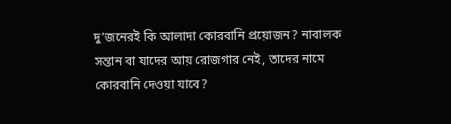দু’জনেরই কি আলাদা কোরবানি প্রয়োজন? নাবালক সন্তান বা যাদের আয় রোজগার নেই, তাদের নামে কোরবানি দেওয়া যাবে?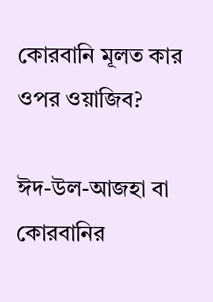কোরবানি মূলত কার ওপর ওয়াজিব?

ঈদ-উল-আজহা বা কোরবানির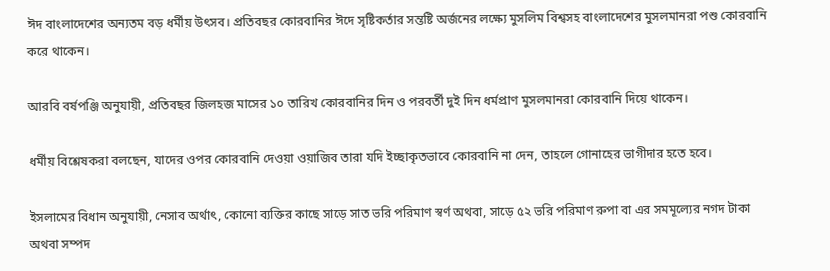ঈদ বাংলাদেশের অন্যতম বড় ধর্মীয় উৎসব। প্রতিবছর কোরবানির ঈদে সৃষ্টিকর্তার সন্তষ্টি অর্জনের লক্ষ্যে মুসলিম বিশ্বসহ বাংলাদেশের মুসলমানরা পশু কোরবানি করে থাকেন।

আরবি বর্ষপঞ্জি অনুযায়ী, প্রতিবছর জিলহজ মাসের ১০ তারিখ কোরবানির দিন ও পরবর্তী দুই দিন ধর্মপ্রাণ মুসলমানরা কোরবানি দিয়ে থাকেন।

ধর্মীয় বিশ্লেষকরা বলছেন, যাদের ওপর কোরবানি দেওয়া ওয়াজিব তারা যদি ইচ্ছাকৃতভাবে কোরবানি না দেন, তাহলে গোনাহের ভাগীদার হতে হবে।

ইসলামের বিধান অনুযায়ী, নেসাব অর্থাৎ, কোনো ব্যক্তির কাছে সাড়ে সাত ভরি পরিমাণ স্বর্ণ অথবা, সাড়ে ৫২ ভরি পরিমাণ রুপা বা এর সমমূল্যের নগদ টাকা অথবা সম্পদ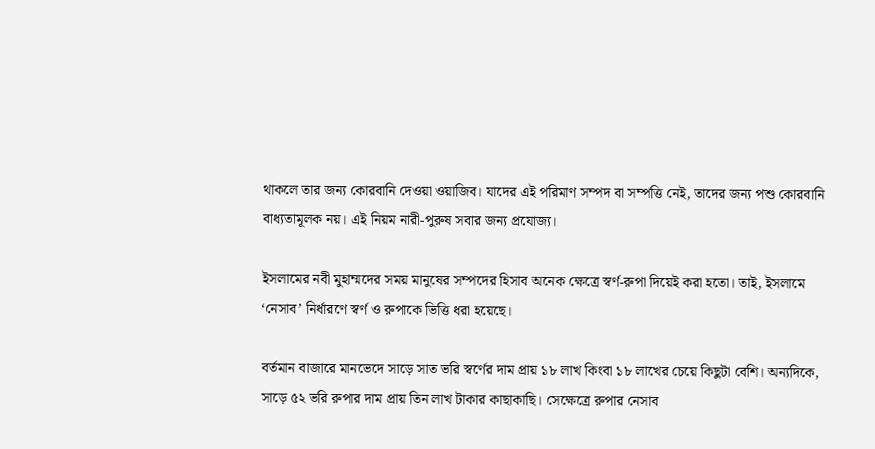থাকলে তার জন্য কোরবানি দেওয়া ওয়াজিব। যাদের এই পরিমাণ সম্পদ বা সম্পত্তি নেই, তাদের জন্য পশু কোরবানি বাধ্যতামূলক নয়। এই নিয়ম নারী-পুরুষ সবার জন্য প্রযোজ্য।

ইসলামের নবী মুহাম্মদের সময় মানুষের সম্পদের হিসাব অনেক ক্ষেত্রে স্বর্ণ-রুপা দিয়েই করা হতো। তাই, ইসলামে ‘নেসাব’ নির্ধারণে স্বর্ণ ও রুপাকে ভিত্তি ধরা হয়েছে।

বর্তমান বাজারে মানভেদে সাড়ে সাত ভরি স্বর্ণের দাম প্রায় ১৮ লাখ কিংবা ১৮ লাখের চেয়ে কিছুটা বেশি। অন্যদিকে, সাড়ে ৫২ ভরি রুপার দাম প্রায় তিন লাখ টাকার কাছাকাছি। সেক্ষেত্রে রুপার নেসাব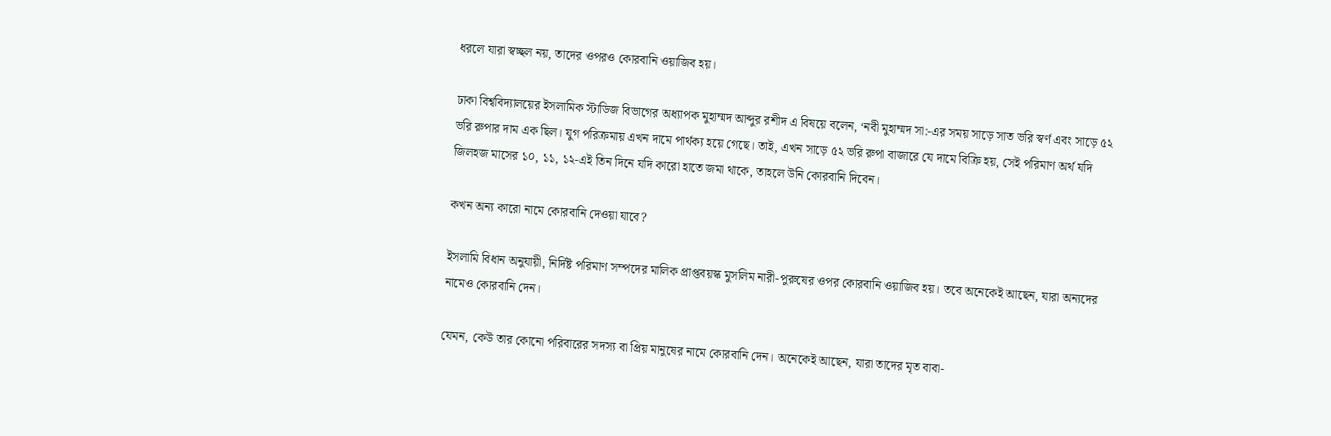ধরলে যারা স্বচ্ছল নয়, তাদের ওপরও কোরবানি ওয়াজিব হয়।

ঢাকা বিশ্ববিদ্যালয়ের ইসলামিক স্টাডিজ বিভাগের অধ্যাপক মুহাম্মদ আব্দুর রশীদ এ বিষয়ে বলেন, ‘নবী মুহাম্মদ সা:-এর সময় সাড়ে সাত ভরি স্বর্ণ এবং সাড়ে ৫২ ভরি রুপার দাম এক ছিল। যুগ পরিক্রমায় এখন দামে পার্থক্য হয়ে গেছে। তাই, এখন সাড়ে ৫২ ভরি রুপা বাজারে যে দামে বিক্রি হয়, সেই পরিমাণ অর্থ যদি জিলহজ মাসের ১০, ১১, ১২-এই তিন দিনে যদি কারো হাতে জমা থাকে, তাহলে উনি কোরবানি দিবেন।

কখন অন্য কারো নামে কোরবানি দেওয়া যাবে?

ইসলামি বিধান অনুযায়ী, নির্দিষ্ট পরিমাণ সম্পদের মালিক প্রাপ্তবয়স্ক মুসলিম নারী-পুরুষের ওপর কোরবানি ওয়াজিব হয়। তবে অনেকেই আছেন, যারা অন্যদের নামেও কোরবানি দেন।

যেমন, কেউ তার কোনো পরিবারের সদস্য বা প্রিয় মানুষের নামে কোরবানি দেন। অনেকেই আছেন, যারা তাদের মৃত বাবা-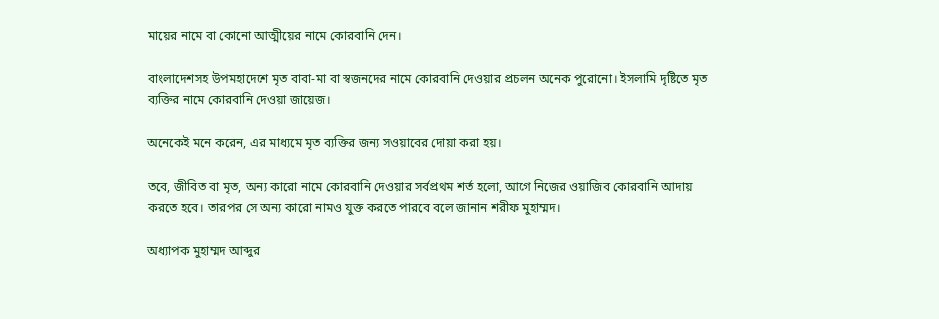মায়ের নামে বা কোনো আত্মীয়ের নামে কোরবানি দেন।

বাংলাদেশসহ উপমহাদেশে মৃত বাবা-মা বা স্বজনদের নামে কোরবানি দেওয়ার প্রচলন অনেক পুরোনো। ইসলামি দৃষ্টিতে মৃত ব্যক্তির নামে কোরবানি দেওয়া জায়েজ।

অনেকেই মনে করেন, এর মাধ্যমে মৃত ব্যক্তির জন্য সওয়াবের দোয়া করা হয়।

তবে, জীবিত বা মৃত, অন্য কারো নামে কোরবানি দেওয়ার সর্বপ্রথম শর্ত হলো, আগে নিজের ওয়াজিব কোরবানি আদায় করতে হবে। তারপর সে অন্য কারো নামও যুক্ত করতে পারবে বলে জানান শরীফ মুহাম্মদ।

অধ্যাপক মুহাম্মদ আব্দুর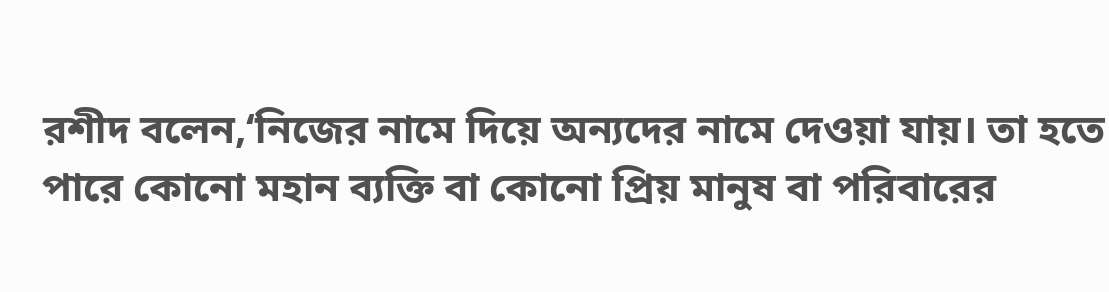রশীদ বলেন,‘নিজের নামে দিয়ে অন্যদের নামে দেওয়া যায়। তা হতে পারে কোনো মহান ব্যক্তি বা কোনো প্রিয় মানুষ বা পরিবারের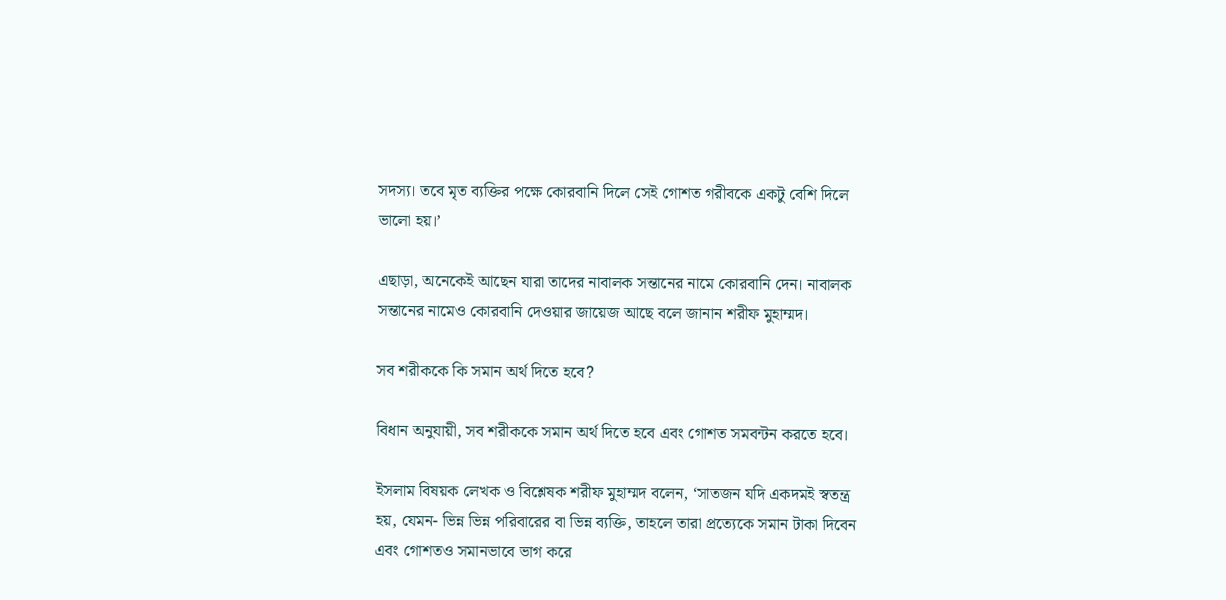সদস্য। তবে মৃত ব্যক্তির পক্ষে কোরবানি দিলে সেই গোশত গরীবকে একটু বেশি দিলে ভালো হয়।’

এছাড়া, অনেকেই আছেন যারা তাদের নাবালক সন্তানের নামে কোরবানি দেন। নাবালক সন্তানের নামেও কোরবানি দেওয়ার জায়েজ আছে বলে জানান শরীফ মুহাম্মদ।

সব শরীককে কি সমান অর্থ দিতে হবে?

বিধান অনুযায়ী, সব শরীককে সমান অর্থ দিতে হবে এবং গোশত সমবন্টন করতে হবে।

ইসলাম বিষয়ক লেখক ও বিশ্লেষক শরীফ মুহাম্মদ বলেন, ‘সাতজন যদি একদমই স্বতন্ত্র হয়, যেমন- ভিন্ন ভিন্ন পরিবারের বা ভিন্ন ব্যক্তি, তাহলে তারা প্রত্যেকে সমান টাকা দিবেন এবং গোশতও সমানভাবে ভাগ করে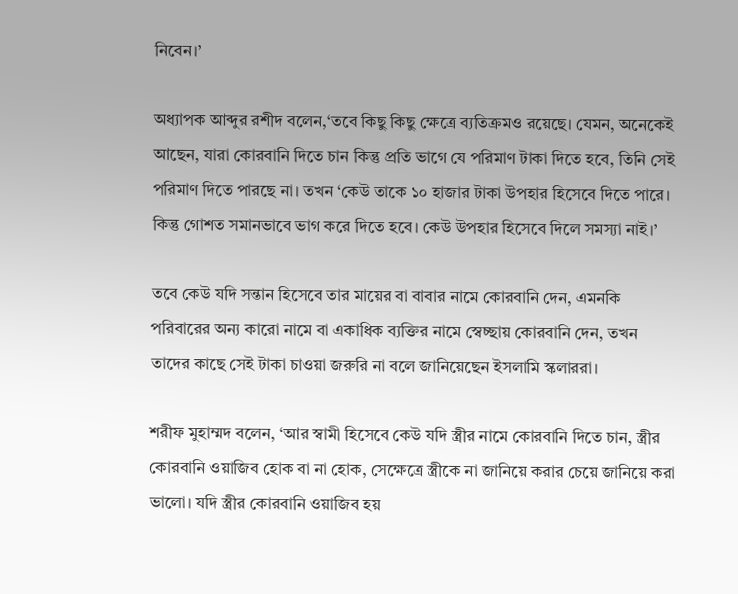নিবেন।’

অধ্যাপক আব্দুর রশীদ বলেন,‘তবে কিছু কিছু ক্ষেত্রে ব্যতিক্রমও রয়েছে। যেমন, অনেকেই আছেন, যারা কোরবানি দিতে চান কিন্তু প্রতি ভাগে যে পরিমাণ টাকা দিতে হবে, তিনি সেই পরিমাণ দিতে পারছে না। তখন ‘কেউ তাকে ১০ হাজার টাকা উপহার হিসেবে দিতে পারে। কিন্তু গোশত সমানভাবে ভাগ করে দিতে হবে। কেউ উপহার হিসেবে দিলে সমস্যা নাই।’

তবে কেউ যদি সন্তান হিসেবে তার মায়ের বা বাবার নামে কোরবানি দেন, এমনকি পরিবারের অন্য কারো নামে বা একাধিক ব্যক্তির নামে স্বেচ্ছায় কোরবানি দেন, তখন তাদের কাছে সেই টাকা চাওয়া জরুরি না বলে জানিয়েছেন ইসলামি স্কলাররা।

শরীফ মুহাম্মদ বলেন, ‘আর স্বামী হিসেবে কেউ যদি স্ত্রীর নামে কোরবানি দিতে চান, স্ত্রীর কোরবানি ওয়াজিব হোক বা না হোক, সেক্ষেত্রে স্ত্রীকে না জানিয়ে করার চেয়ে জানিয়ে করা ভালো। যদি স্ত্রীর কোরবানি ওয়াজিব হয়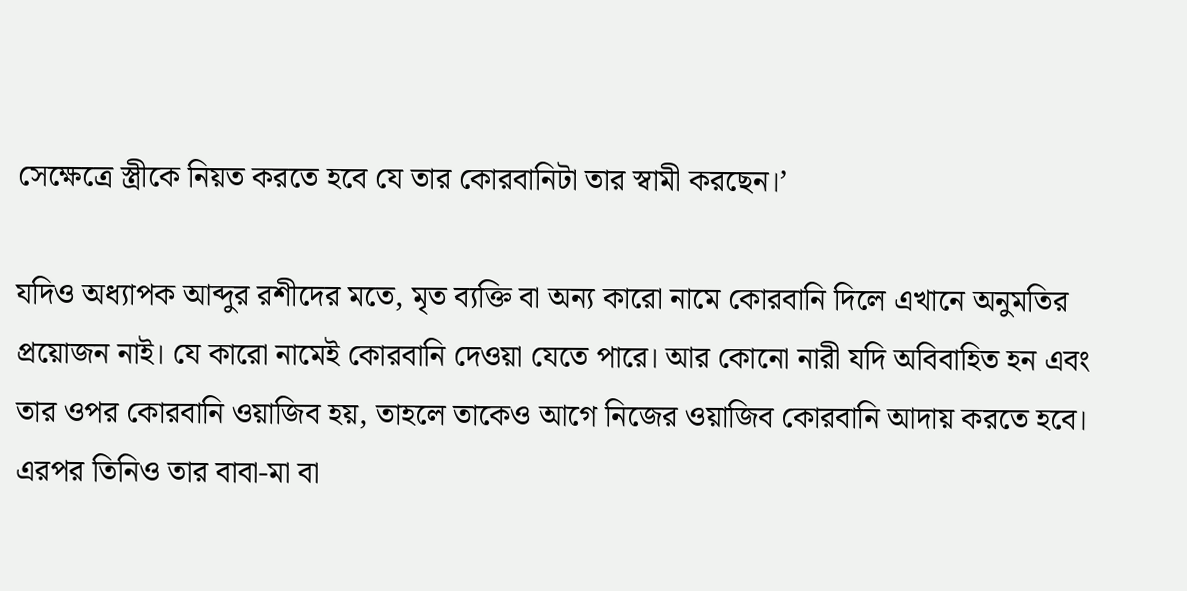সেক্ষেত্রে স্ত্রীকে নিয়ত করতে হবে যে তার কোরবানিটা তার স্বামী করছেন।’

যদিও অধ্যাপক আব্দুর রশীদের মতে, মৃত ব্যক্তি বা অন্য কারো নামে কোরবানি দিলে এখানে অনুমতির প্রয়োজন নাই। যে কারো নামেই কোরবানি দেওয়া যেতে পারে। আর কোনো নারী যদি অবিবাহিত হন এবং তার ওপর কোরবানি ওয়াজিব হয়, তাহলে তাকেও আগে নিজের ওয়াজিব কোরবানি আদায় করতে হবে। এরপর তিনিও তার বাবা-মা বা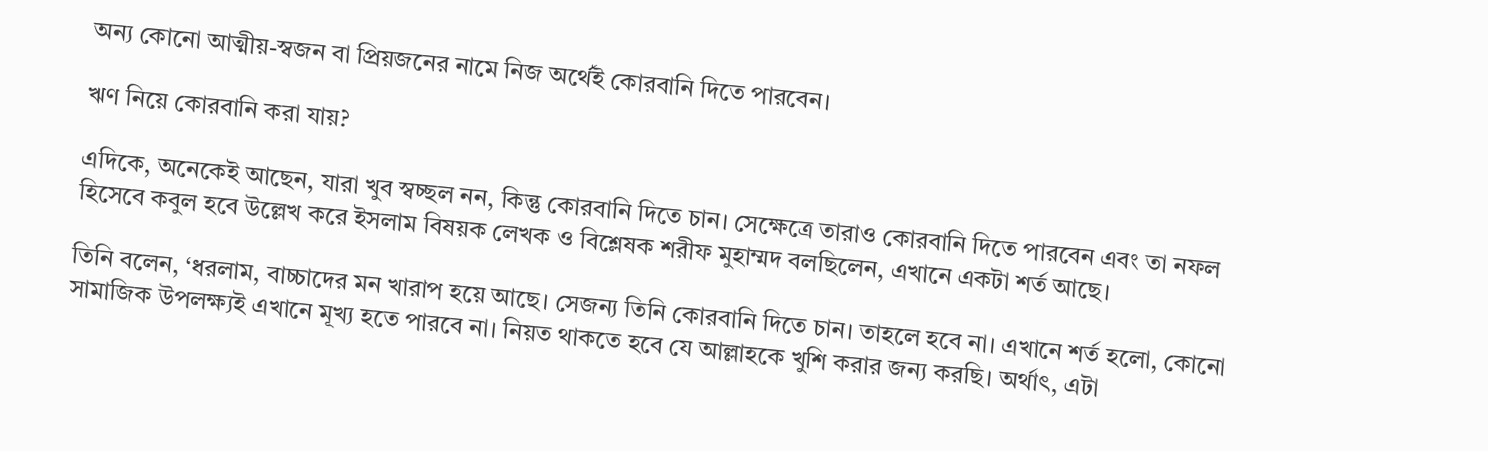অন্য কোনো আত্মীয়-স্বজন বা প্রিয়জনের নামে নিজ অর্থেই কোরবানি দিতে পারবেন।

ঋণ নিয়ে কোরবানি করা যায়?

এদিকে, অনেকেই আছেন, যারা খুব স্বচ্ছল নন, কিন্তু কোরবানি দিতে চান। সেক্ষেত্রে তারাও কোরবানি দিতে পারবেন এবং তা নফল হিসেবে কবুল হবে উল্লেখ করে ইসলাম বিষয়ক লেখক ও বিশ্লেষক শরীফ মুহাম্মদ বলছিলেন, এখানে একটা শর্ত আছে।

তিনি বলেন, ‘ধরলাম, বাচ্চাদের মন খারাপ হয়ে আছে। সেজন্য তিনি কোরবানি দিতে চান। তাহলে হবে না। এখানে শর্ত হলো, কোনো সামাজিক উপলক্ষ্যই এখানে মূখ্য হতে পারবে না। নিয়ত থাকতে হবে যে আল্লাহকে খুশি করার জন্য করছি। অর্থাৎ, এটা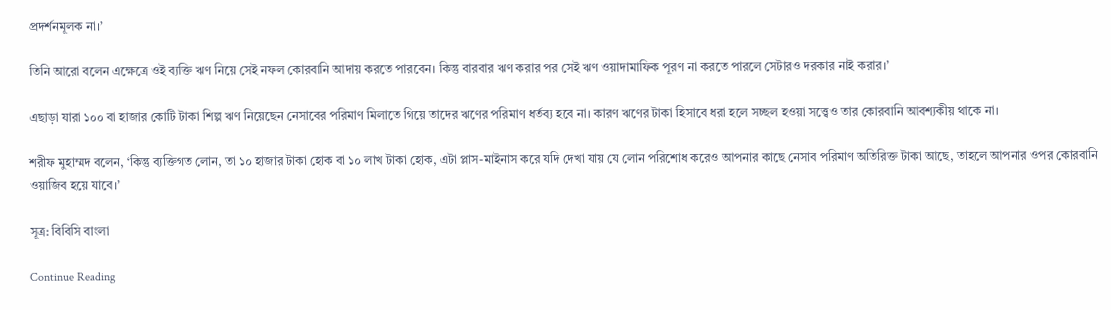প্রদর্শনমূলক না।’

তিনি আরো বলেন এক্ষেত্রে ওই ব্যক্তি ঋণ নিয়ে সেই নফল কোরবানি আদায় করতে পারবেন। কিন্তু বারবার ঋণ করার পর সেই ঋণ ওয়াদামাফিক পূরণ না করতে পারলে সেটারও দরকার নাই করার।’

এছাড়া যারা ১০০ বা হাজার কোটি টাকা শিল্প ঋণ নিয়েছেন নেসাবের পরিমাণ মিলাতে গিয়ে তাদের ঋণের পরিমাণ ধর্তব্য হবে না। কারণ ঋণের টাকা হিসাবে ধরা হলে সচ্ছল হওয়া সত্ত্বেও তার কোরবানি আবশ্যকীয় থাকে না।

শরীফ মুহাম্মদ বলেন, ‘কিন্তু ব্যক্তিগত লোন, তা ১০ হাজার টাকা হোক বা ১০ লাখ টাকা হোক, এটা প্লাস-মাইনাস করে যদি দেখা যায় যে লোন পরিশোধ করেও আপনার কাছে নেসাব পরিমাণ অতিরিক্ত টাকা আছে, তাহলে আপনার ওপর কোরবানি ওয়াজিব হয়ে যাবে।’

সূত্র: বিবিসি বাংলা

Continue Reading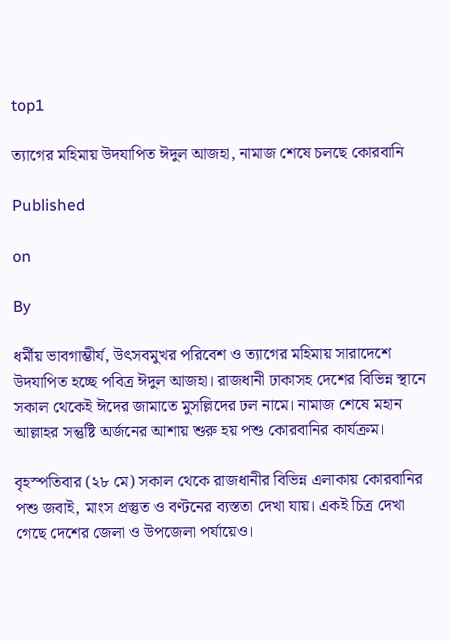top1

ত্যাগের মহিমায় উদযাপিত ঈদুল আজহা, নামাজ শেষে চলছে কোরবানি

Published

on

By

ধর্মীয় ভাবগাম্ভীর্য, উৎসবমুখর পরিবেশ ও ত্যাগের মহিমায় সারাদেশে উদযাপিত হচ্ছে পবিত্র ঈদুল আজহা। রাজধানী ঢাকাসহ দেশের বিভিন্ন স্থানে সকাল থেকেই ঈদের জামাতে মুসল্লিদের ঢল নামে। নামাজ শেষে মহান আল্লাহর সন্তুষ্টি অর্জনের আশায় শুরু হয় পশু কোরবানির কার্যক্রম।

বৃহস্পতিবার (২৮ মে) সকাল থেকে রাজধানীর বিভিন্ন এলাকায় কোরবানির পশু জবাই, মাংস প্রস্তুত ও বণ্টনের ব্যস্ততা দেখা যায়। একই চিত্র দেখা গেছে দেশের জেলা ও উপজেলা পর্যায়েও।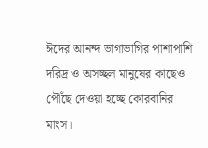ঈদের আনন্দ ভাগাভাগির পাশাপাশি দরিদ্র ও অসচ্ছল মানুষের কাছেও পৌঁছে দেওয়া হচ্ছে কোরবানির মাংস।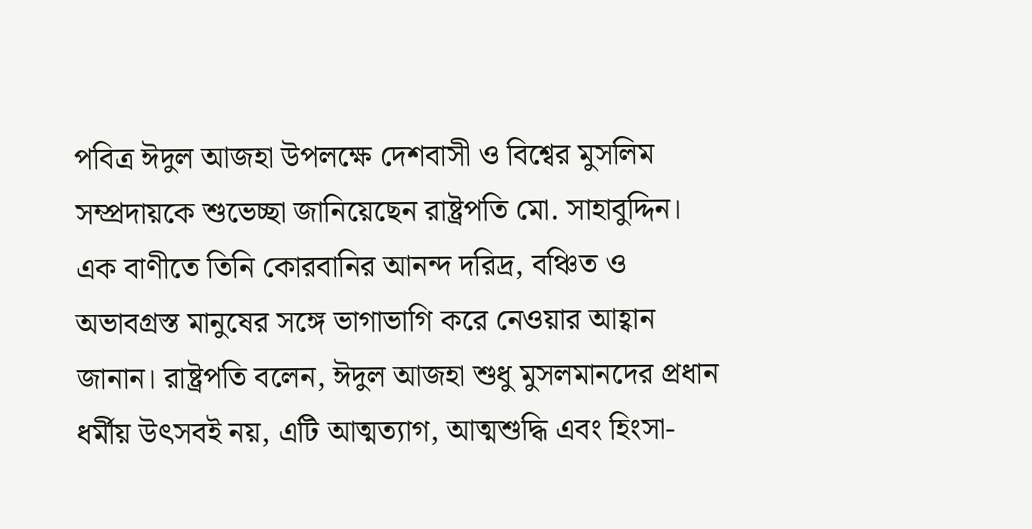পবিত্র ঈদুল আজহা উপলক্ষে দেশবাসী ও বিশ্বের মুসলিম সম্প্রদায়কে শুভেচ্ছা জানিয়েছেন রাষ্ট্রপতি মো. সাহাবুদ্দিন। এক বাণীতে তিনি কোরবানির আনন্দ দরিদ্র, বঞ্চিত ও অভাবগ্রস্ত মানুষের সঙ্গে ভাগাভাগি করে নেওয়ার আহ্বান জানান। রাষ্ট্রপতি বলেন, ঈদুল আজহা শুধু মুসলমানদের প্রধান ধর্মীয় উৎসবই নয়, এটি আত্মত্যাগ, আত্মশুদ্ধি এবং হিংসা-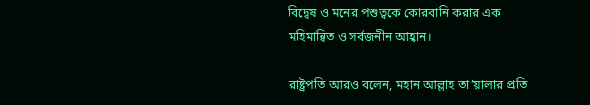বিদ্বেষ ও মনের পশুত্বকে কোরবানি করার এক মহিমান্বিত ও সর্বজনীন আহ্বান।

রাষ্ট্রপতি আরও বলেন, মহান আল্লাহ তা’য়ালার প্রতি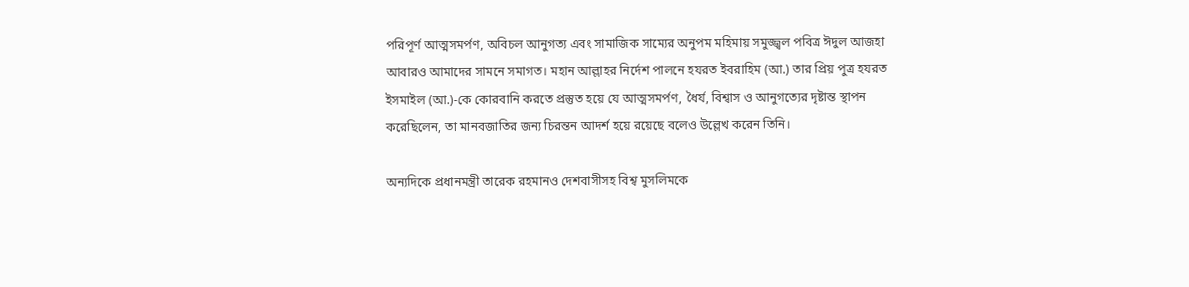পরিপূর্ণ আত্মসমর্পণ, অবিচল আনুগত্য এবং সামাজিক সাম্যের অনুপম মহিমায় সমুজ্জ্বল পবিত্র ঈদুল আজহা আবারও আমাদের সামনে সমাগত। মহান আল্লাহর নির্দেশ পালনে হযরত ইবরাহিম (আ.) তার প্রিয় পুত্র হযরত ইসমাইল (আ.)-কে কোরবানি করতে প্রস্তুত হয়ে যে আত্মসমর্পণ, ধৈর্য, বিশ্বাস ও আনুগত্যের দৃষ্টান্ত স্থাপন করেছিলেন, তা মানবজাতির জন্য চিরন্তন আদর্শ হয়ে রয়েছে বলেও উল্লেখ করেন তিনি।

অন্যদিকে প্রধানমন্ত্রী তারেক রহমানও দেশবাসীসহ বিশ্ব মুসলিমকে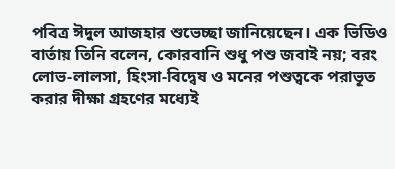পবিত্র ঈদুল আজহার শুভেচ্ছা জানিয়েছেন। এক ভিডিও বার্তায় তিনি বলেন, কোরবানি শুধু পশু জবাই নয়; বরং লোভ-লালসা, হিংসা-বিদ্বেষ ও মনের পশুত্বকে পরাভূত করার দীক্ষা গ্রহণের মধ্যেই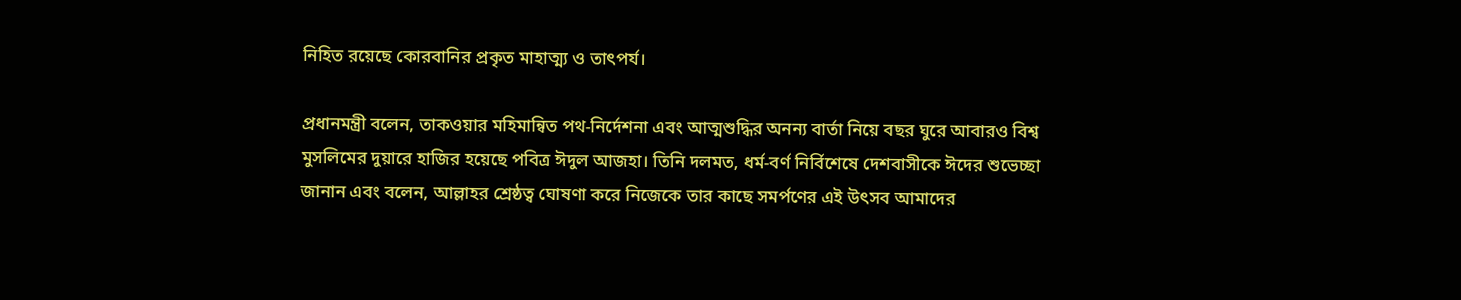নিহিত রয়েছে কোরবানির প্রকৃত মাহাত্ম্য ও তাৎপর্য।

প্রধানমন্ত্রী বলেন, তাকওয়ার মহিমান্বিত পথ-নির্দেশনা এবং আত্মশুদ্ধির অনন্য বার্তা নিয়ে বছর ঘুরে আবারও বিশ্ব মুসলিমের দুয়ারে হাজির হয়েছে পবিত্র ঈদুল আজহা। তিনি দলমত, ধর্ম-বর্ণ নির্বিশেষে দেশবাসীকে ঈদের শুভেচ্ছা জানান এবং বলেন, আল্লাহর শ্রেষ্ঠত্ব ঘোষণা করে নিজেকে তার কাছে সমর্পণের এই উৎসব আমাদের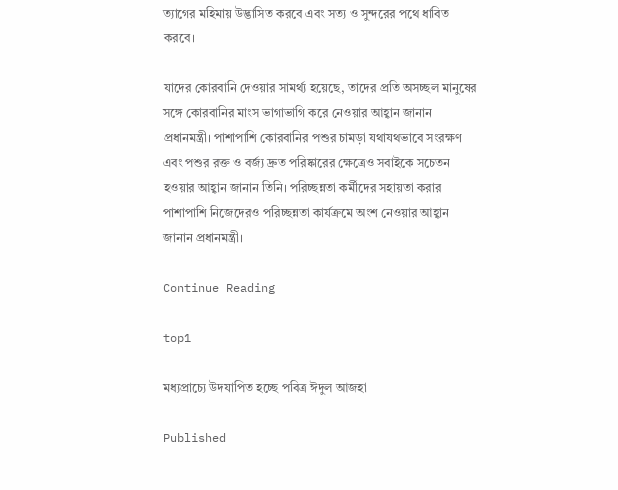ত্যাগের মহিমায় উদ্ভাসিত করবে এবং সত্য ও সুন্দরের পথে ধাবিত করবে।

যাদের কোরবানি দেওয়ার সামর্থ্য হয়েছে, তাদের প্রতি অসচ্ছল মানুষের সঙ্গে কোরবানির মাংস ভাগাভাগি করে নেওয়ার আহ্বান জানান প্রধানমন্ত্রী। পাশাপাশি কোরবানির পশুর চামড়া যথাযথভাবে সংরক্ষণ এবং পশুর রক্ত ও বর্জ্য দ্রুত পরিষ্কারের ক্ষেত্রেও সবাইকে সচেতন হওয়ার আহ্বান জানান তিনি। পরিচ্ছন্নতা কর্মীদের সহায়তা করার পাশাপাশি নিজেদেরও পরিচ্ছন্নতা কার্যক্রমে অংশ নেওয়ার আহ্বান জানান প্রধানমন্ত্রী।

Continue Reading

top1

মধ্যপ্রাচ্যে উদযাপিত হচ্ছে পবিত্র ঈদুল আজহা

Published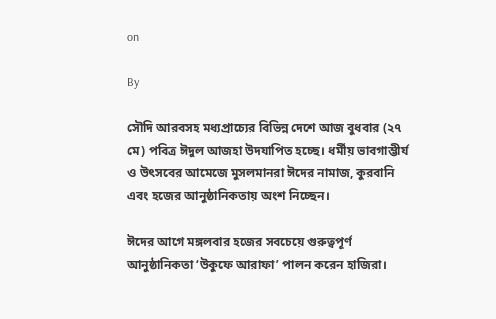on

By

সৌদি আরবসহ মধ্যপ্রাচ্যের বিভিন্ন দেশে আজ বুধবার (২৭ মে) পবিত্র ঈদুল আজহা উদযাপিত হচ্ছে। ধর্মীয় ভাবগাম্ভীর্য ও উৎসবের আমেজে মুসলমানরা ঈদের নামাজ, কুরবানি এবং হজের আনুষ্ঠানিকতায় অংশ নিচ্ছেন।

ঈদের আগে মঙ্গলবার হজের সবচেয়ে গুরুত্বপূর্ণ আনুষ্ঠানিকতা ‘উকুফে আরাফা’ পালন করেন হাজিরা।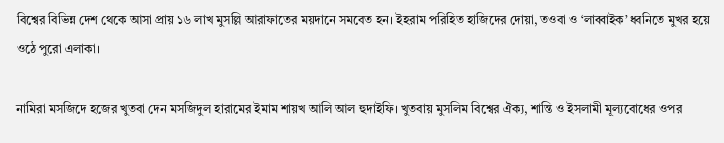বিশ্বের বিভিন্ন দেশ থেকে আসা প্রায় ১৬ লাখ মুসল্লি আরাফাতের ময়দানে সমবেত হন। ইহরাম পরিহিত হাজিদের দোয়া, তওবা ও ‘লাব্বাইক’ ধ্বনিতে মুখর হয়ে ওঠে পুরো এলাকা।

নামিরা মসজিদে হজের খুতবা দেন মসজিদুল হারামের ইমাম শায়খ আলি আল হুদাইফি। খুতবায় মুসলিম বিশ্বের ঐক্য, শান্তি ও ইসলামী মূল্যবোধের ওপর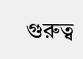গুরুত্ব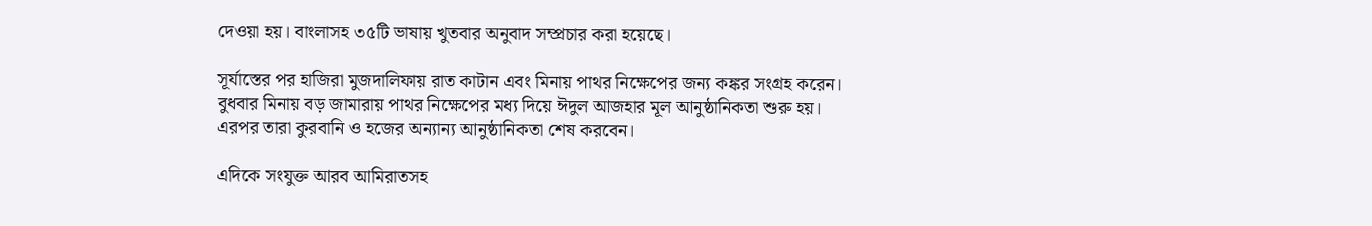দেওয়া হয়। বাংলাসহ ৩৫টি ভাষায় খুতবার অনুবাদ সম্প্রচার করা হয়েছে।

সূর্যাস্তের পর হাজিরা মুজদালিফায় রাত কাটান এবং মিনায় পাথর নিক্ষেপের জন্য কঙ্কর সংগ্রহ করেন। বুধবার মিনায় বড় জামারায় পাথর নিক্ষেপের মধ্য দিয়ে ঈদুল আজহার মূল আনুষ্ঠানিকতা শুরু হয়। এরপর তারা কুরবানি ও হজের অন্যান্য আনুষ্ঠানিকতা শেষ করবেন।

এদিকে সংযুক্ত আরব আমিরাতসহ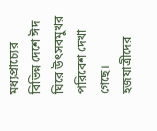মধ্যপ্রাচ্যের বিভিন্ন দেশে ঈদ ঘিরে উৎসবমুখর পরিবেশ দেখা গেছে। হজযাত্রীদের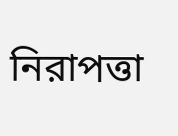নিরাপত্তা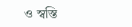ও স্বস্তি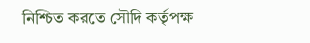নিশ্চিত করতে সৌদি কর্তৃপক্ষ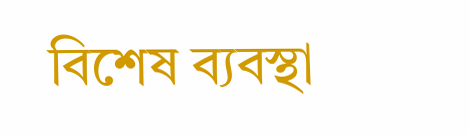বিশেষ ব্যবস্থা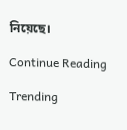নিয়েছে।

Continue Reading

Trending